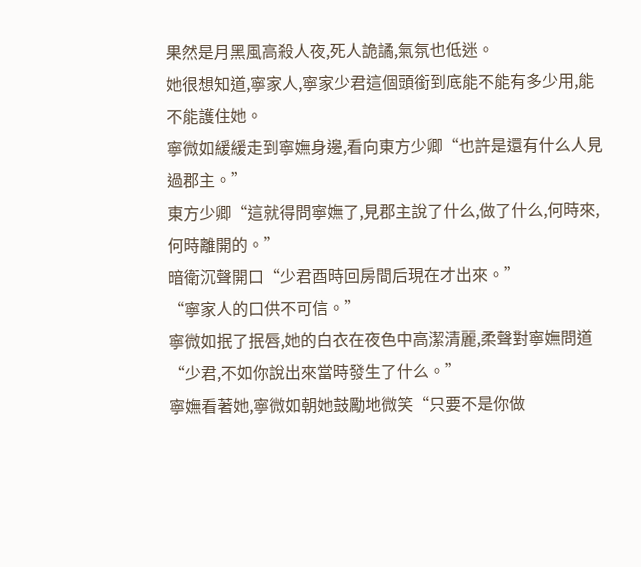果然是月黑風高殺人夜,死人詭譎,氣氛也低迷。
她很想知道,寧家人,寧家少君這個頭銜到底能不能有多少用,能不能護住她。
寧微如緩緩走到寧嫵身邊,看向東方少卿“也許是還有什么人見過郡主。”
東方少卿“這就得問寧嫵了,見郡主說了什么,做了什么,何時來,何時離開的。”
暗衛沉聲開口“少君酉時回房間后現在才出來。”
“寧家人的口供不可信。”
寧微如抿了抿唇,她的白衣在夜色中高潔清麗,柔聲對寧嫵問道“少君,不如你說出來當時發生了什么。”
寧嫵看著她,寧微如朝她鼓勵地微笑“只要不是你做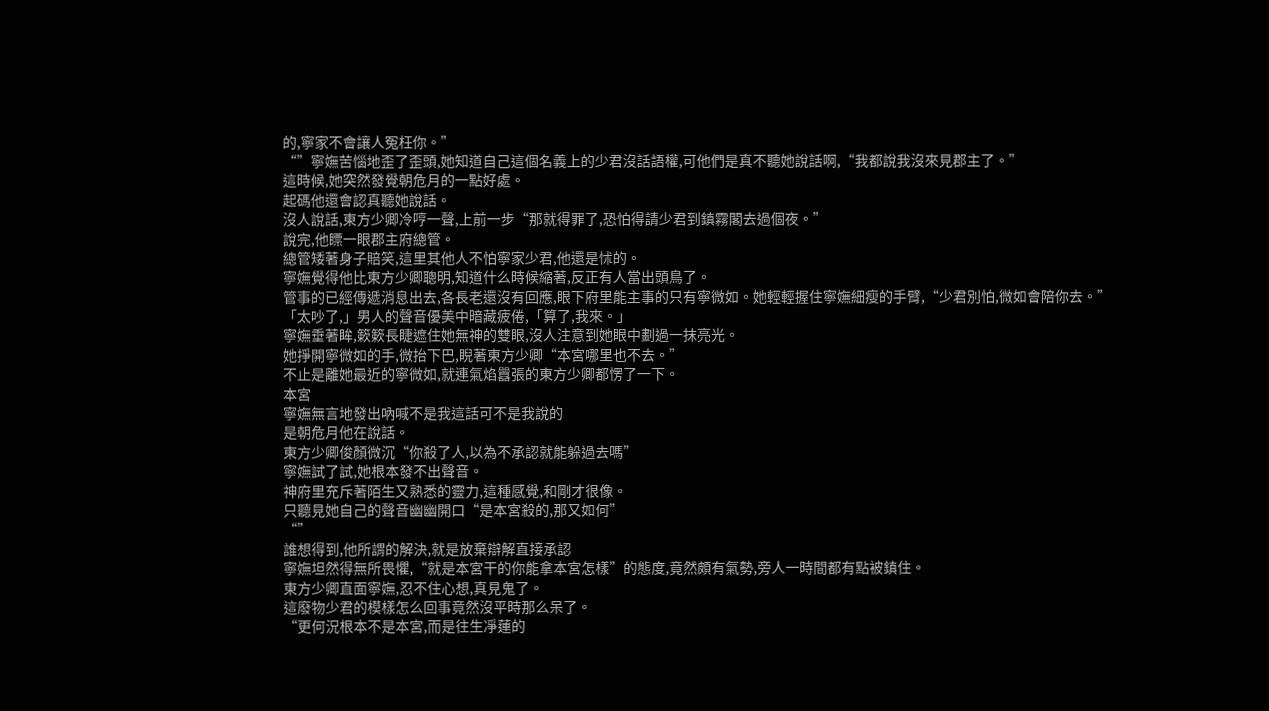的,寧家不會讓人冤枉你。”
“”寧嫵苦惱地歪了歪頭,她知道自己這個名義上的少君沒話語權,可他們是真不聽她說話啊,“我都說我沒來見郡主了。”
這時候,她突然發覺朝危月的一點好處。
起碼他還會認真聽她說話。
沒人說話,東方少卿冷哼一聲,上前一步“那就得罪了,恐怕得請少君到鎮霧閣去過個夜。”
說完,他瞟一眼郡主府總管。
總管矮著身子賠笑,這里其他人不怕寧家少君,他還是怵的。
寧嫵覺得他比東方少卿聰明,知道什么時候縮著,反正有人當出頭鳥了。
管事的已經傳遞消息出去,各長老還沒有回應,眼下府里能主事的只有寧微如。她輕輕握住寧嫵細瘦的手臂,“少君別怕,微如會陪你去。”
「太吵了,」男人的聲音優美中暗藏疲倦,「算了,我來。」
寧嫵垂著眸,簌簌長睫遮住她無神的雙眼,沒人注意到她眼中劃過一抹亮光。
她掙開寧微如的手,微抬下巴,睨著東方少卿“本宮哪里也不去。”
不止是離她最近的寧微如,就連氣焰囂張的東方少卿都愣了一下。
本宮
寧嫵無言地發出吶喊不是我這話可不是我說的
是朝危月他在說話。
東方少卿俊顏微沉“你殺了人,以為不承認就能躲過去嗎”
寧嫵試了試,她根本發不出聲音。
神府里充斥著陌生又熟悉的靈力,這種感覺,和剛才很像。
只聽見她自己的聲音幽幽開口“是本宮殺的,那又如何”
“”
誰想得到,他所謂的解決,就是放棄辯解直接承認
寧嫵坦然得無所畏懼,“就是本宮干的你能拿本宮怎樣”的態度,竟然頗有氣勢,旁人一時間都有點被鎮住。
東方少卿直面寧嫵,忍不住心想,真見鬼了。
這廢物少君的模樣怎么回事竟然沒平時那么呆了。
“更何況根本不是本宮,而是往生凈蓮的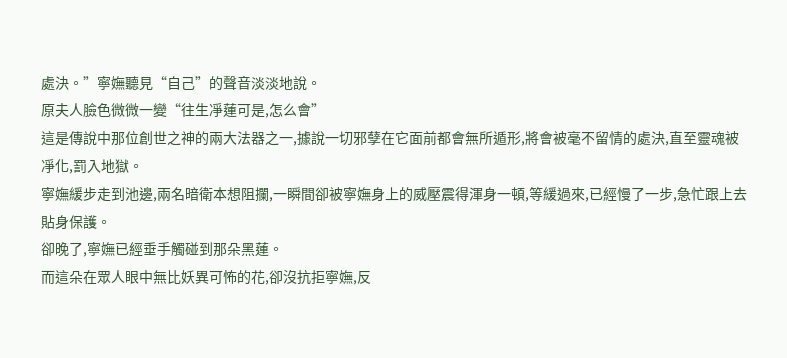處決。”寧嫵聽見“自己”的聲音淡淡地說。
原夫人臉色微微一變“往生凈蓮可是,怎么會”
這是傳說中那位創世之神的兩大法器之一,據說一切邪孽在它面前都會無所遁形,將會被毫不留情的處決,直至靈魂被凈化,罰入地獄。
寧嫵緩步走到池邊,兩名暗衛本想阻攔,一瞬間卻被寧嫵身上的威壓震得渾身一頓,等緩過來,已經慢了一步,急忙跟上去貼身保護。
卻晚了,寧嫵已經垂手觸碰到那朵黑蓮。
而這朵在眾人眼中無比妖異可怖的花,卻沒抗拒寧嫵,反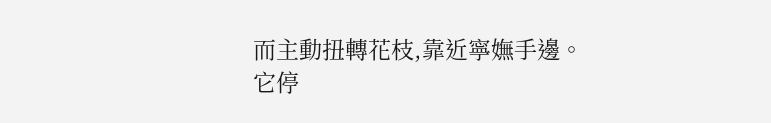而主動扭轉花枝,靠近寧嫵手邊。
它停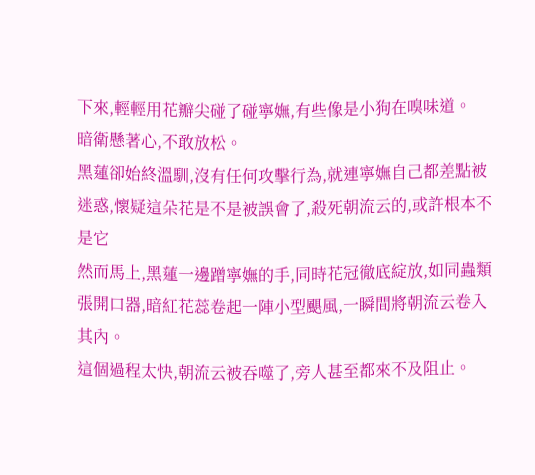下來,輕輕用花瓣尖碰了碰寧嫵,有些像是小狗在嗅味道。
暗衛懸著心,不敢放松。
黑蓮卻始終溫馴,沒有任何攻擊行為,就連寧嫵自己都差點被迷惑,懷疑這朵花是不是被誤會了,殺死朝流云的,或許根本不是它
然而馬上,黑蓮一邊蹭寧嫵的手,同時花冠徹底綻放,如同蟲類張開口器,暗紅花蕊卷起一陣小型颶風,一瞬間將朝流云卷入其內。
這個過程太快,朝流云被吞噬了,旁人甚至都來不及阻止。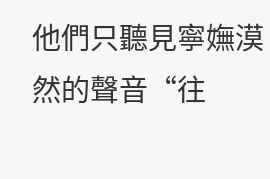他們只聽見寧嫵漠然的聲音“往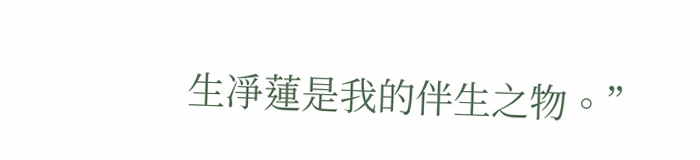生凈蓮是我的伴生之物。”